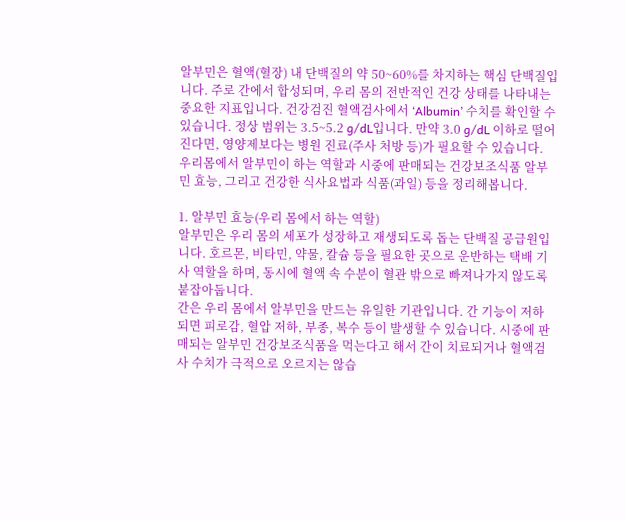알부민은 혈액(혈장) 내 단백질의 약 50~60%를 차지하는 핵심 단백질입니다. 주로 간에서 합성되며, 우리 몸의 전반적인 건강 상태를 나타내는 중요한 지표입니다. 건강검진 혈액검사에서 ‘Albumin’ 수치를 확인할 수 있습니다. 정상 범위는 3.5~5.2 g/dL입니다. 만약 3.0 g/dL 이하로 떨어진다면, 영양제보다는 병원 진료(주사 처방 등)가 필요할 수 있습니다.
우리몸에서 알부민이 하는 역할과 시중에 판매되는 건강보조식품 알부민 효능, 그리고 건강한 식사요법과 식품(과일) 등을 정리해봅니다.

1. 알부민 효능(우리 몸에서 하는 역할)
알부민은 우리 몸의 세포가 성장하고 재생되도록 돕는 단백질 공급원입니다. 호르몬, 비타민, 약물, 칼슘 등을 필요한 곳으로 운반하는 택배 기사 역할을 하며, 동시에 혈액 속 수분이 혈관 밖으로 빠져나가지 않도록 붙잡아둡니다.
간은 우리 몸에서 알부민을 만드는 유일한 기관입니다. 간 기능이 저하되면 피로감, 혈압 저하, 부종, 복수 등이 발생할 수 있습니다. 시중에 판매되는 알부민 건강보조식품을 먹는다고 해서 간이 치료되거나 혈액검사 수치가 극적으로 오르지는 않습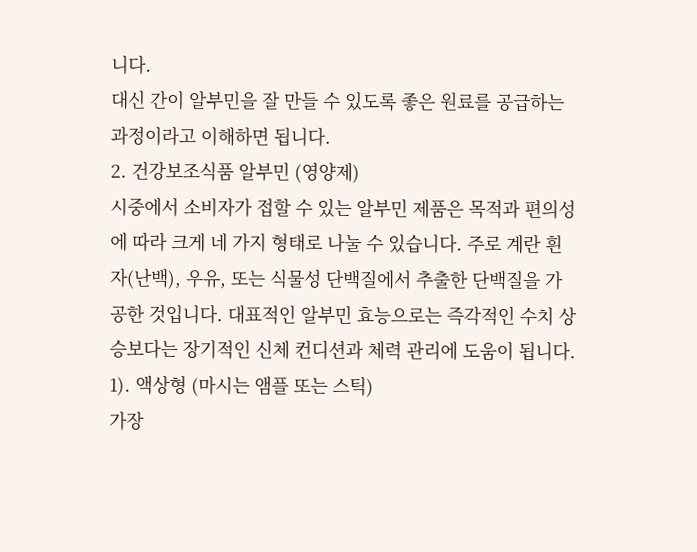니다.
대신 간이 알부민을 잘 만들 수 있도록 좋은 원료를 공급하는 과정이라고 이해하면 됩니다.
2. 건강보조식품 알부민 (영양제)
시중에서 소비자가 접할 수 있는 알부민 제품은 목적과 편의성에 따라 크게 네 가지 형태로 나눌 수 있습니다. 주로 계란 흰자(난백), 우유, 또는 식물성 단백질에서 추출한 단백질을 가공한 것입니다. 대표적인 알부민 효능으로는 즉각적인 수치 상승보다는 장기적인 신체 컨디션과 체력 관리에 도움이 됩니다.
1). 액상형 (마시는 앰플 또는 스틱)
가장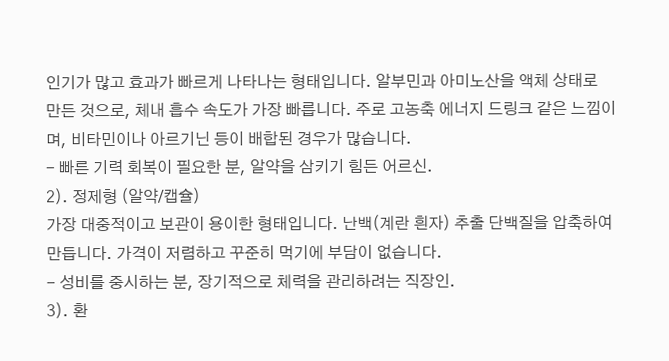인기가 많고 효과가 빠르게 나타나는 형태입니다. 알부민과 아미노산을 액체 상태로 만든 것으로, 체내 흡수 속도가 가장 빠릅니다. 주로 고농축 에너지 드링크 같은 느낌이며, 비타민이나 아르기닌 등이 배합된 경우가 많습니다.
- 빠른 기력 회복이 필요한 분, 알약을 삼키기 힘든 어르신.
2). 정제형 (알약/캡슐)
가장 대중적이고 보관이 용이한 형태입니다. 난백(계란 흰자) 추출 단백질을 압축하여 만듭니다. 가격이 저렴하고 꾸준히 먹기에 부담이 없습니다.
- 성비를 중시하는 분, 장기적으로 체력을 관리하려는 직장인.
3). 환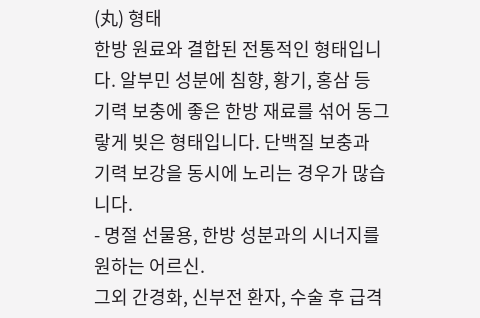(丸) 형태
한방 원료와 결합된 전통적인 형태입니다. 알부민 성분에 침향, 황기, 홍삼 등 기력 보충에 좋은 한방 재료를 섞어 동그랗게 빚은 형태입니다. 단백질 보충과 기력 보강을 동시에 노리는 경우가 많습니다.
- 명절 선물용, 한방 성분과의 시너지를 원하는 어르신.
그외 간경화, 신부전 환자, 수술 후 급격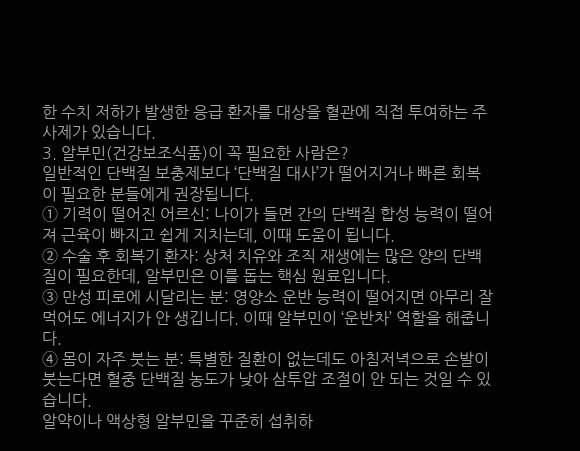한 수치 저하가 발생한 응급 환자를 대상을 혈관에 직접 투여하는 주사제가 있습니다.
3. 알부민(건강보조식품)이 꼭 필요한 사람은?
일반적인 단백질 보충제보다 ‘단백질 대사’가 떨어지거나 빠른 회복이 필요한 분들에게 권장됩니다.
① 기력이 떨어진 어르신: 나이가 들면 간의 단백질 합성 능력이 떨어져 근육이 빠지고 쉽게 지치는데, 이때 도움이 됩니다.
② 수술 후 회복기 환자: 상처 치유와 조직 재생에는 많은 양의 단백질이 필요한데, 알부민은 이를 돕는 핵심 원료입니다.
③ 만성 피로에 시달리는 분: 영양소 운반 능력이 떨어지면 아무리 잘 먹어도 에너지가 안 생깁니다. 이때 알부민이 ‘운반차’ 역할을 해줍니다.
④ 몸이 자주 붓는 분: 특별한 질환이 없는데도 아침저녁으로 손발이 붓는다면 혈중 단백질 농도가 낮아 삼투압 조절이 안 되는 것일 수 있습니다.
알약이나 액상형 알부민을 꾸준히 섭취하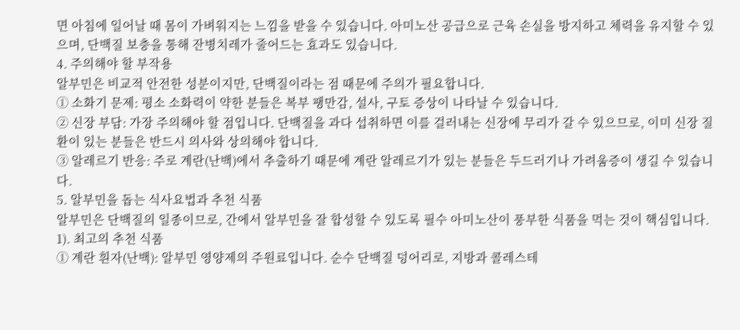면 아침에 일어날 때 몸이 가벼워지는 느낌을 받을 수 있습니다. 아미노산 공급으로 근육 손실을 방지하고 체력을 유지할 수 있으며, 단백질 보충을 통해 잔병치레가 줄어드는 효과도 있습니다.
4. 주의해야 할 부작용
알부민은 비교적 안전한 성분이지만, 단백질이라는 점 때문에 주의가 필요합니다.
① 소화기 문제: 평소 소화력이 약한 분들은 복부 팽만감, 설사, 구토 증상이 나타날 수 있습니다.
② 신장 부담: 가장 주의해야 할 점입니다. 단백질을 과다 섭취하면 이를 걸러내는 신장에 무리가 갈 수 있으므로, 이미 신장 질환이 있는 분들은 반드시 의사와 상의해야 합니다.
③ 알레르기 반응: 주로 계란(난백)에서 추출하기 때문에 계란 알레르기가 있는 분들은 두드러기나 가려움증이 생길 수 있습니다.
5. 알부민을 돕는 식사요법과 추천 식품
알부민은 단백질의 일종이므로, 간에서 알부민을 잘 합성할 수 있도록 필수 아미노산이 풍부한 식품을 먹는 것이 핵심입니다.
1). 최고의 추천 식품
① 계란 흰자(난백): 알부민 영양제의 주원료입니다. 순수 단백질 덩어리로, 지방과 콜레스테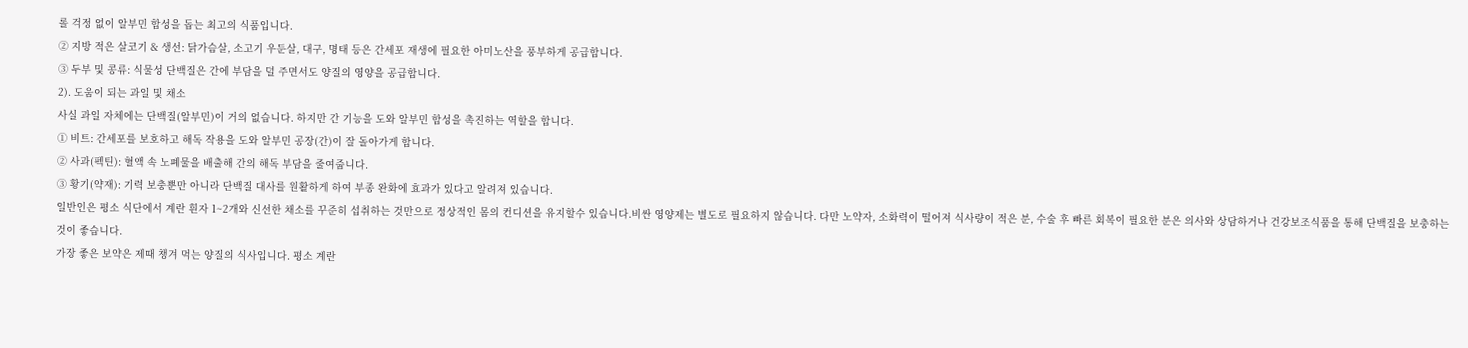롤 걱정 없이 알부민 합성을 돕는 최고의 식품입니다.
② 지방 적은 살코기 & 생선: 닭가슴살, 소고기 우둔살, 대구, 명태 등은 간세포 재생에 필요한 아미노산을 풍부하게 공급합니다.
③ 두부 및 콩류: 식물성 단백질은 간에 부담을 덜 주면서도 양질의 영양을 공급합니다.
2). 도움이 되는 과일 및 채소
사실 과일 자체에는 단백질(알부민)이 거의 없습니다. 하지만 간 기능을 도와 알부민 합성을 촉진하는 역할을 합니다.
① 비트: 간세포를 보호하고 해독 작용을 도와 알부민 공장(간)이 잘 돌아가게 합니다.
② 사과(펙틴): 혈액 속 노폐물을 배출해 간의 해독 부담을 줄여줍니다.
③ 황기(약재): 기력 보충뿐만 아니라 단백질 대사를 원활하게 하여 부종 완화에 효과가 있다고 알려져 있습니다.
일반인은 평소 식단에서 계란 흰자 1~2개와 신선한 채소를 꾸준히 섭취하는 것만으로 정상적인 몸의 컨디션을 유지할수 있습니다.비싼 영양제는 별도로 필요하지 않습니다. 다만 노약자, 소화력이 떨어져 식사량이 적은 분, 수술 후 빠른 회복이 필요한 분은 의사와 상담하거나 건강보조식품을 통해 단백질을 보충하는 것이 좋습니다.
가장 좋은 보약은 제때 챙겨 먹는 양질의 식사입니다. 평소 계란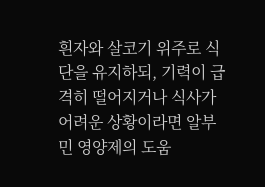흰자와 살코기 위주로 식단을 유지하되, 기력이 급격히 떨어지거나 식사가 어려운 상황이라면 알부민 영양제의 도움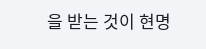을 받는 것이 현명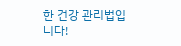한 건강 관리법입니다!